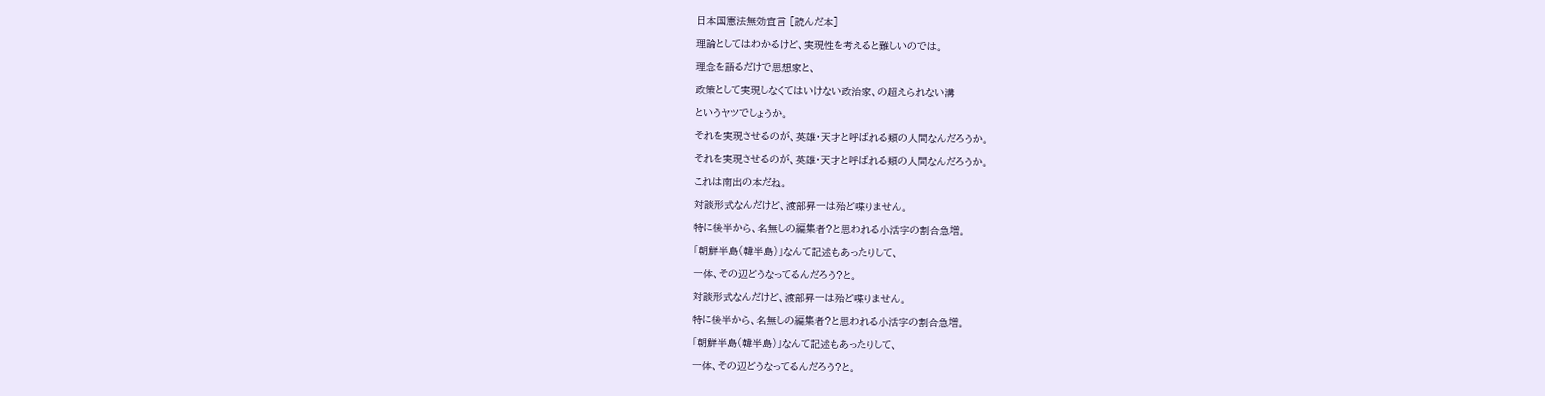日本国憲法無効宣言 [読んだ本]
理論としてはわかるけど、実現性を考えると難しいのでは。
理念を語るだけで思想家と、
政策として実現しなくてはいけない政治家、の超えられない溝
というヤツでしょうか。
それを実現させるのが、英雄・天才と呼ばれる類の人間なんだろうか。
それを実現させるのが、英雄・天才と呼ばれる類の人間なんだろうか。
これは南出の本だね。
対談形式なんだけど、渡部昇一は殆ど喋りません。
特に後半から、名無しの編集者?と思われる小活字の割合急増。
「朝鮮半島(韓半島)」なんて記述もあったりして、
一体、その辺どうなってるんだろう?と。
対談形式なんだけど、渡部昇一は殆ど喋りません。
特に後半から、名無しの編集者?と思われる小活字の割合急増。
「朝鮮半島(韓半島)」なんて記述もあったりして、
一体、その辺どうなってるんだろう?と。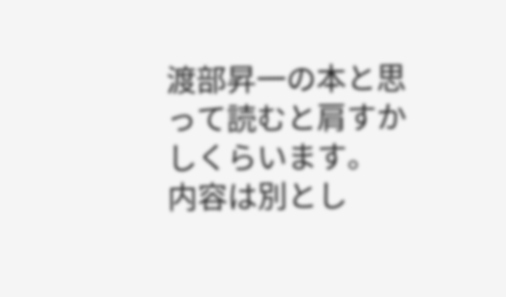渡部昇一の本と思って読むと肩すかしくらいます。
内容は別とし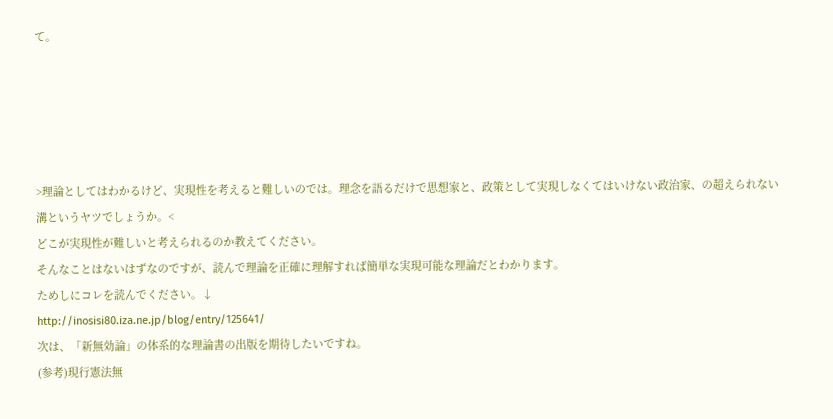て。





>理論としてはわかるけど、実現性を考えると難しいのでは。理念を語るだけで思想家と、政策として実現しなくてはいけない政治家、の超えられない溝というヤツでしょうか。<
どこが実現性が難しいと考えられるのか教えてください。
そんなことはないはずなのですが、読んで理論を正確に理解すれば簡単な実現可能な理論だとわかります。
ためしにコレを読んでください。↓
http://inosisi80.iza.ne.jp/blog/entry/125641/
次は、「新無効論」の体系的な理論書の出版を期待したいですね。
(参考)現行憲法無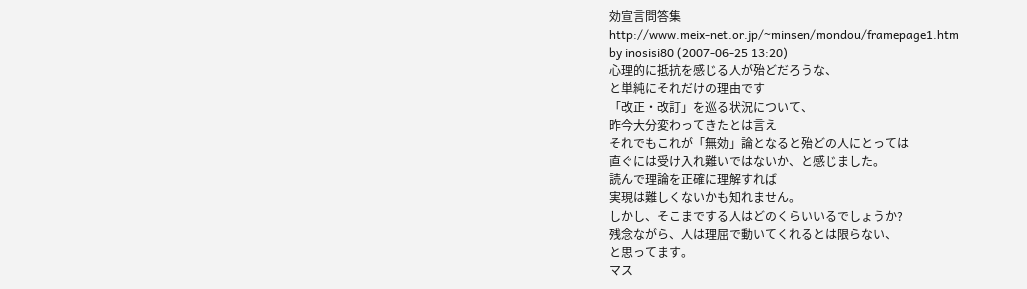効宣言問答集
http://www.meix-net.or.jp/~minsen/mondou/framepage1.htm
by inosisi80 (2007-06-25 13:20)
心理的に抵抗を感じる人が殆どだろうな、
と単純にそれだけの理由です
「改正・改訂」を巡る状況について、
昨今大分変わってきたとは言え
それでもこれが「無効」論となると殆どの人にとっては
直ぐには受け入れ難いではないか、と感じました。
読んで理論を正確に理解すれば
実現は難しくないかも知れません。
しかし、そこまでする人はどのくらいいるでしょうか?
残念ながら、人は理屈で動いてくれるとは限らない、
と思ってます。
マス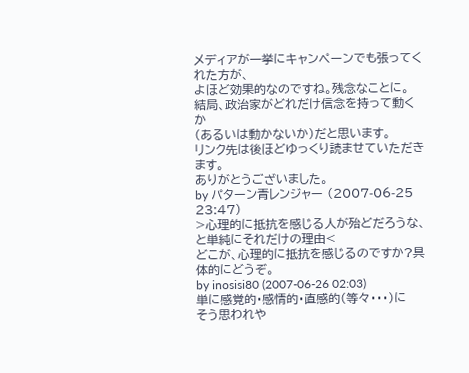メディアが一挙にキャンペーンでも張ってくれた方が、
よほど効果的なのですね。残念なことに。
結局、政治家がどれだけ信念を持って動くか
(あるいは動かないか)だと思います。
リンク先は後ほどゆっくり読ませていただきます。
ありがとうございました。
by パターン青レンジャー (2007-06-25 23:47)
>心理的に抵抗を感じる人が殆どだろうな、と単純にそれだけの理由<
どこが、心理的に抵抗を感じるのですか?具体的にどうぞ。
by inosisi80 (2007-06-26 02:03)
単に感覚的・感情的・直感的(等々・・・)に
そう思われや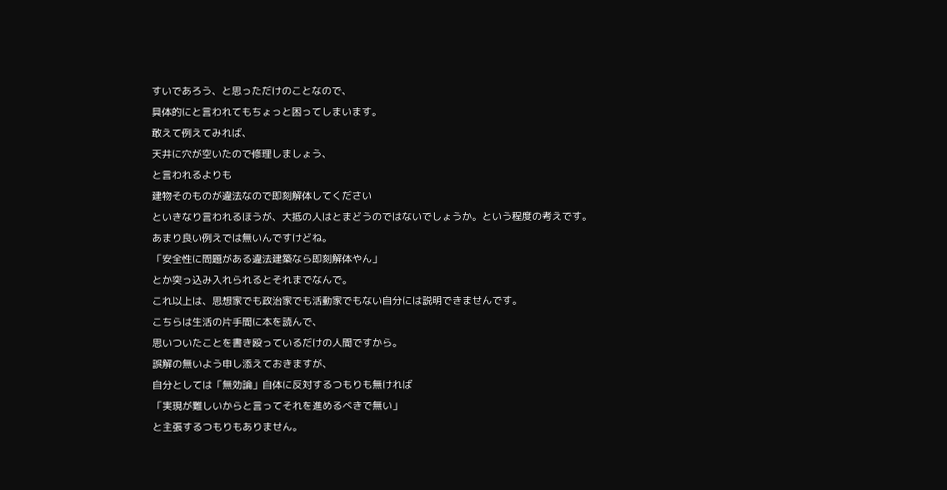すいであろう、と思っただけのことなので、
具体的にと言われてもちょっと困ってしまいます。
敢えて例えてみれば、
天井に穴が空いたので修理しましょう、
と言われるよりも
建物そのものが違法なので即刻解体してください
といきなり言われるほうが、大抵の人はとまどうのではないでしょうか。という程度の考えです。
あまり良い例えでは無いんですけどね。
「安全性に問題がある違法建築なら即刻解体やん」
とか突っ込み入れられるとそれまでなんで。
これ以上は、思想家でも政治家でも活動家でもない自分には説明できませんです。
こちらは生活の片手間に本を読んで、
思いついたことを書き殴っているだけの人間ですから。
誤解の無いよう申し添えておきますが、
自分としては「無効論」自体に反対するつもりも無ければ
「実現が難しいからと言ってそれを進めるべきで無い」
と主張するつもりもありません。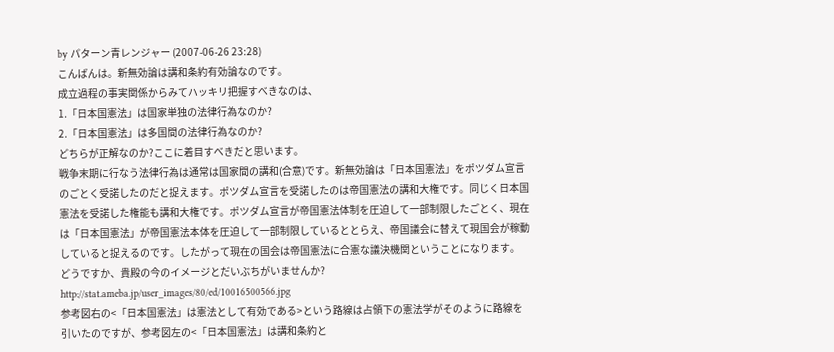by パターン青レンジャー (2007-06-26 23:28)
こんばんは。新無効論は講和条約有効論なのです。
成立過程の事実関係からみてハッキリ把握すべきなのは、
1.「日本国憲法」は国家単独の法律行為なのか?
2.「日本国憲法」は多国間の法律行為なのか?
どちらが正解なのか?ここに着目すべきだと思います。
戦争末期に行なう法律行為は通常は国家間の講和(合意)です。新無効論は「日本国憲法」をポツダム宣言のごとく受諾したのだと捉えます。ポツダム宣言を受諾したのは帝国憲法の講和大権です。同じく日本国憲法を受諾した権能も講和大権です。ポツダム宣言が帝国憲法体制を圧迫して一部制限したごとく、現在は「日本国憲法」が帝国憲法本体を圧迫して一部制限しているととらえ、帝国議会に替えて現国会が稼動していると捉えるのです。したがって現在の国会は帝国憲法に合憲な議決機関ということになります。
どうですか、貴殿の今のイメージとだいぶちがいませんか?
http://stat.ameba.jp/user_images/80/ed/10016500566.jpg
参考図右の<「日本国憲法」は憲法として有効である>という路線は占領下の憲法学がそのように路線を引いたのですが、参考図左の<「日本国憲法」は講和条約と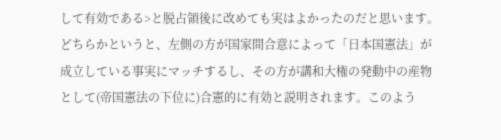して有効である>と脱占領後に改めても実はよかったのだと思います。どちらかというと、左側の方が国家間合意によって「日本国憲法」が成立している事実にマッチするし、その方が講和大権の発動中の産物として(帝国憲法の下位に)合憲的に有効と説明されます。このよう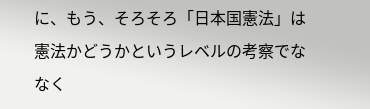に、もう、そろそろ「日本国憲法」は憲法かどうかというレベルの考察でななく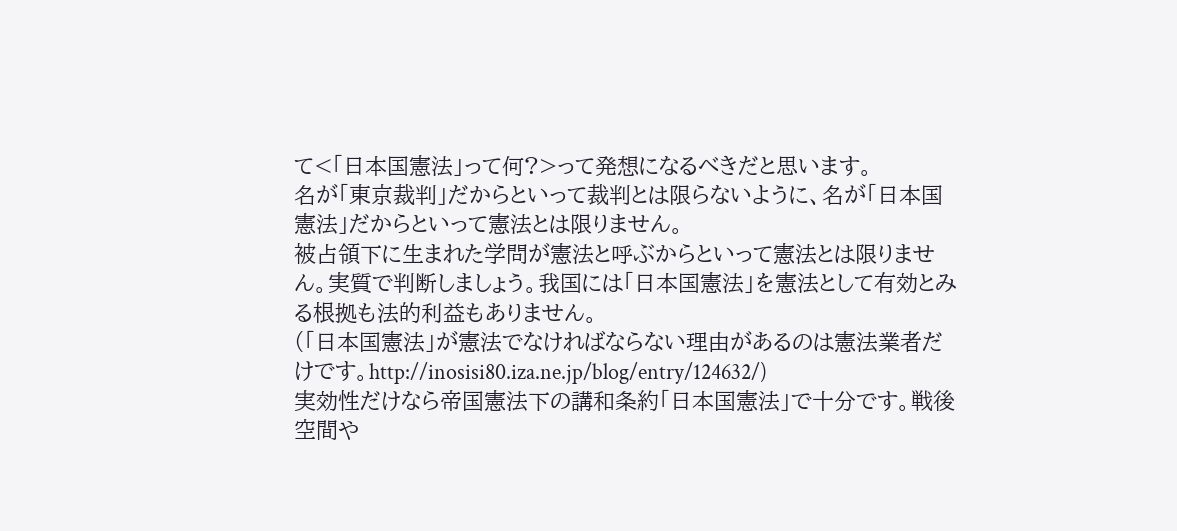て<「日本国憲法」って何?>って発想になるべきだと思います。
名が「東京裁判」だからといって裁判とは限らないように、名が「日本国憲法」だからといって憲法とは限りません。
被占領下に生まれた学問が憲法と呼ぶからといって憲法とは限りません。実質で判断しましょう。我国には「日本国憲法」を憲法として有効とみる根拠も法的利益もありません。
(「日本国憲法」が憲法でなければならない理由があるのは憲法業者だけです。http://inosisi80.iza.ne.jp/blog/entry/124632/)
実効性だけなら帝国憲法下の講和条約「日本国憲法」で十分です。戦後空間や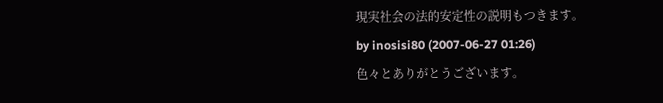現実社会の法的安定性の説明もつきます。
by inosisi80 (2007-06-27 01:26)
色々とありがとうございます。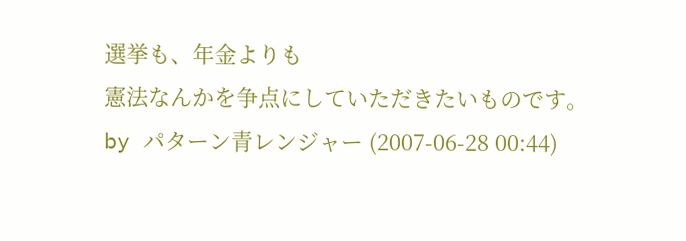選挙も、年金よりも
憲法なんかを争点にしていただきたいものです。
by パターン青レンジャー (2007-06-28 00:44)